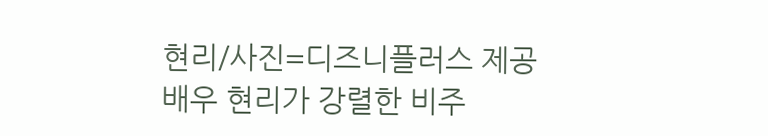현리/사진=디즈니플러스 제공
배우 현리가 강렬한 비주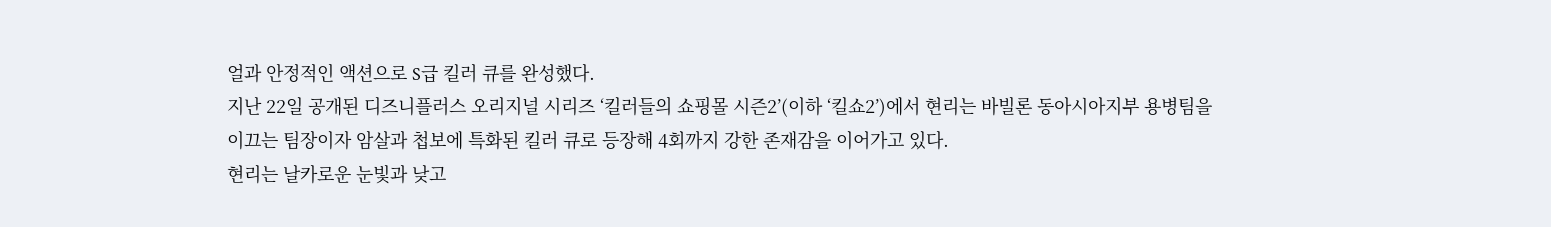얼과 안정적인 액션으로 S급 킬러 큐를 완성했다.
지난 22일 공개된 디즈니플러스 오리지널 시리즈 ‘킬러들의 쇼핑몰 시즌2’(이하 ‘킬쇼2’)에서 현리는 바빌론 동아시아지부 용병팀을 이끄는 팀장이자 암살과 첩보에 특화된 킬러 큐로 등장해 4회까지 강한 존재감을 이어가고 있다.
현리는 날카로운 눈빛과 낮고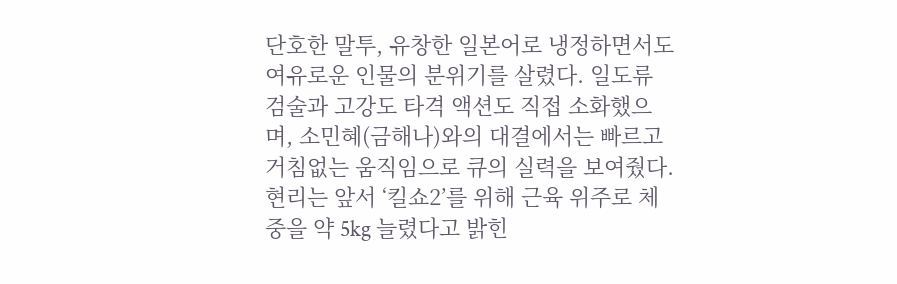단호한 말투, 유창한 일본어로 냉정하면서도 여유로운 인물의 분위기를 살렸다. 일도류 검술과 고강도 타격 액션도 직접 소화했으며, 소민혜(금해나)와의 대결에서는 빠르고 거침없는 움직임으로 큐의 실력을 보여줬다.
현리는 앞서 ‘킬쇼2’를 위해 근육 위주로 체중을 약 5kg 늘렸다고 밝힌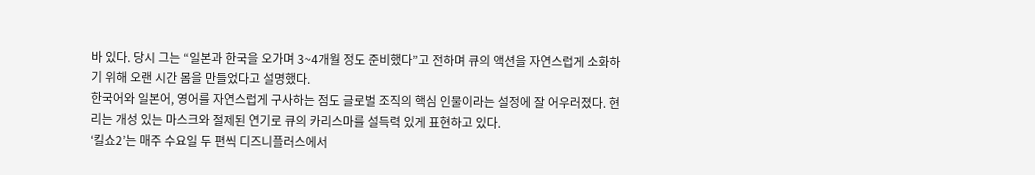바 있다. 당시 그는 “일본과 한국을 오가며 3~4개월 정도 준비했다”고 전하며 큐의 액션을 자연스럽게 소화하기 위해 오랜 시간 몸을 만들었다고 설명했다.
한국어와 일본어, 영어를 자연스럽게 구사하는 점도 글로벌 조직의 핵심 인물이라는 설정에 잘 어우러졌다. 현리는 개성 있는 마스크와 절제된 연기로 큐의 카리스마를 설득력 있게 표현하고 있다.
‘킬쇼2’는 매주 수요일 두 편씩 디즈니플러스에서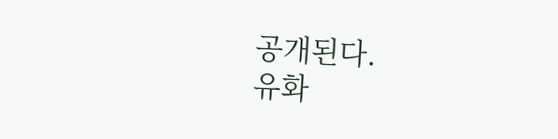공개된다.
유화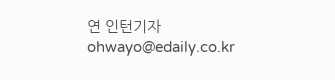연 인턴기자 ohwayo@edaily.co.kr